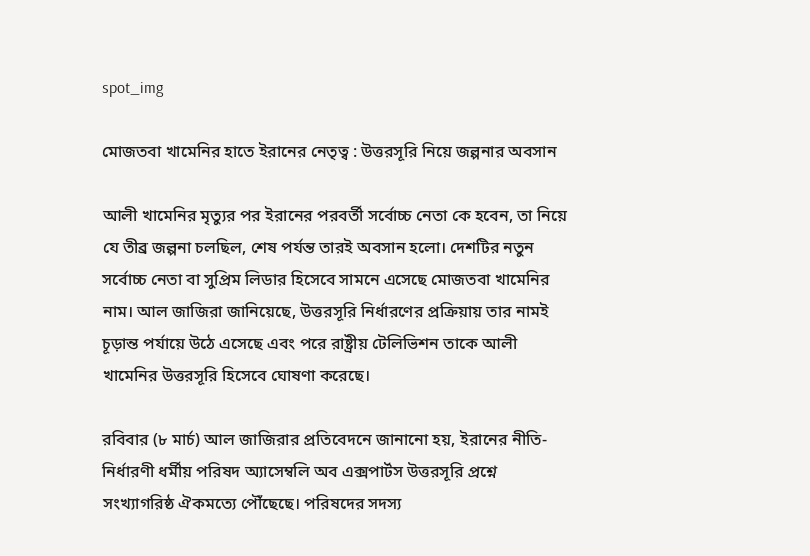spot_img

মোজতবা খামেনির হাতে ইরানের নেতৃত্ব : উত্তরসূরি নিয়ে জল্পনার অবসান

আলী খামেনির মৃত্যুর পর ইরানের পরবর্তী সর্বোচ্চ নেতা কে হবেন, তা নিয়ে যে তীব্র জল্পনা চলছিল, শেষ পর্যন্ত তারই অবসান হলো। দেশটির নতুন সর্বোচ্চ নেতা বা সুপ্রিম লিডার হিসেবে সামনে এসেছে মোজতবা খামেনির নাম। আল জাজিরা জানিয়েছে, উত্তরসূরি নির্ধারণের প্রক্রিয়ায় তার নামই চূড়ান্ত পর্যায়ে উঠে এসেছে এবং পরে রাষ্ট্রীয় টেলিভিশন তাকে আলী খামেনির উত্তরসূরি হিসেবে ঘোষণা করেছে।

রবিবার (৮ মার্চ) আল জাজিরার প্রতিবেদনে জানানো হয়, ইরানের নীতি-নির্ধারণী ধর্মীয় পরিষদ অ্যাসেম্বলি অব এক্সপার্টস উত্তরসূরি প্রশ্নে সংখ্যাগরিষ্ঠ ঐকমত্যে পৌঁছেছে। পরিষদের সদস্য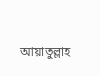আয়াতুল্লাহ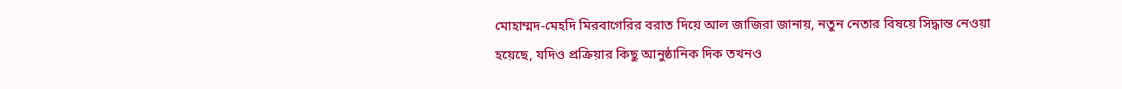মোহাম্মদ-মেহদি মিরবাগেরির বরাত দিয়ে আল জাজিরা জানায়, নতুন নেতার বিষয়ে সিদ্ধান্ত নেওয়া হয়েছে, যদিও প্রক্রিয়ার কিছু আনুষ্ঠানিক দিক তখনও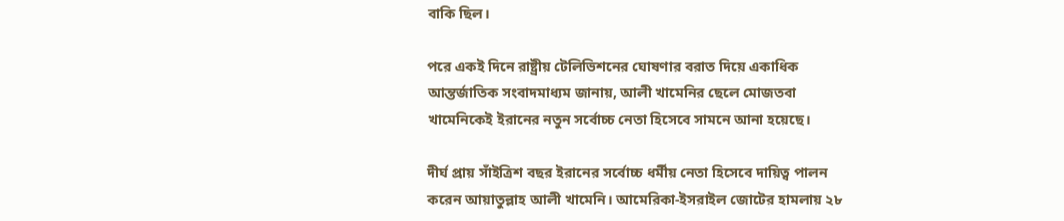বাকি ছিল।

পরে একই দিনে রাষ্ট্রীয় টেলিভিশনের ঘোষণার বরাত দিয়ে একাধিক আন্তর্জাতিক সংবাদমাধ্যম জানায়, আলী খামেনির ছেলে মোজতবা খামেনিকেই ইরানের নতুন সর্বোচ্চ নেতা হিসেবে সামনে আনা হয়েছে।

দীর্ঘ প্রায় সাঁইত্রিশ বছর ইরানের সর্বোচ্চ ধর্মীয় নেতা হিসেবে দায়িত্ব পালন করেন আয়াতুল্লাহ আলী খামেনি। আমেরিকা-ইসরাইল জোটের হামলায় ২৮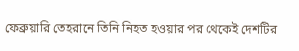ফেব্রুয়ারি তেহরানে তিনি নিহত হওয়ার পর থেকেই দেশটির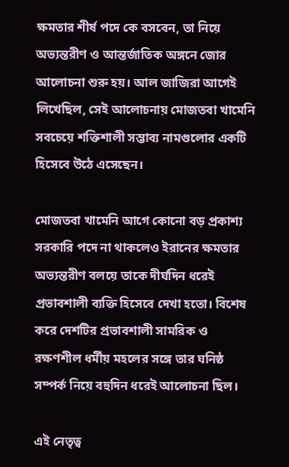ক্ষমতার শীর্ষ পদে কে বসবেন, তা নিয়ে অভ্যন্তরীণ ও আন্তর্জাতিক অঙ্গনে জোর আলোচনা শুরু হয়। আল জাজিরা আগেই লিখেছিল, সেই আলোচনায় মোজতবা খামেনি সবচেয়ে শক্তিশালী সম্ভাব্য নামগুলোর একটি হিসেবে উঠে এসেছেন।

মোজতবা খামেনি আগে কোনো বড় প্রকাশ্য সরকারি পদে না থাকলেও ইরানের ক্ষমতার অভ্যন্তরীণ বলয়ে তাকে দীর্ঘদিন ধরেই প্রভাবশালী ব্যক্তি হিসেবে দেখা হতো। বিশেষ করে দেশটির প্রভাবশালী সামরিক ও রক্ষণশীল ধর্মীয় মহলের সঙ্গে তার ঘনিষ্ঠ সম্পর্ক নিয়ে বহুদিন ধরেই আলোচনা ছিল।

এই নেতৃত্ব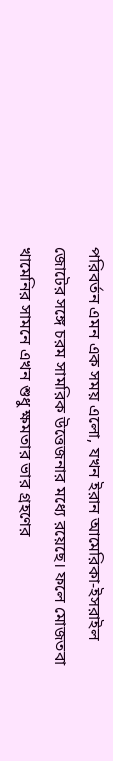পরিবর্তন এমন এক সময় এলো, যখন ইরান আমেরিকা-ইসরাইল জোটের সঙ্গে চরম সামরিক উত্তেজনার মধ্যে রয়েছে। ফলে মোজতবা খামেনির সামনে এখন শুধু ক্ষমতার ভার গ্রহণের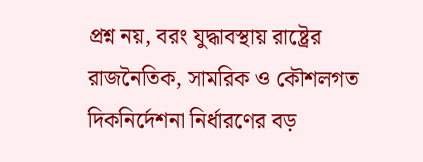প্রশ্ন নয়, বরং যুদ্ধাবস্থায় রাষ্ট্রের রাজনৈতিক, সামরিক ও কৌশলগত দিকনির্দেশনা নির্ধারণের বড়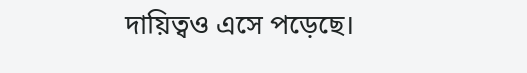দায়িত্বও এসে পড়েছে।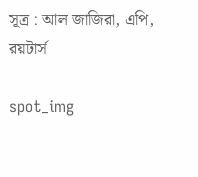সূত্র : আল জাজিরা, এপি, রয়টার্স

spot_img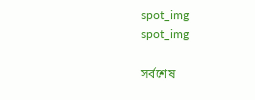spot_img
spot_img

সর্বশেষ